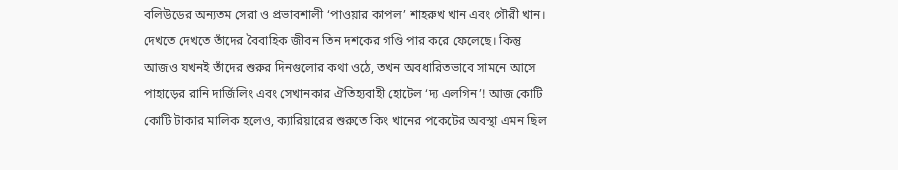বলিউডের অন্যতম সেরা ও প্রভাবশালী ‘পাওয়ার কাপল’ শাহরুখ খান এবং গৌরী খান। দেখতে দেখতে তাঁদের বৈবাহিক জীবন তিন দশকের গণ্ডি পার করে ফেলেছে। কিন্তু আজও যখনই তাঁদের শুরুর দিনগুলোর কথা ওঠে, তখন অবধারিতভাবে সামনে আসে পাহাড়ের রানি দার্জিলিং এবং সেখানকার ঐতিহ্যবাহী হোটেল ‘দ্য এলগিন’! আজ কোটি কোটি টাকার মালিক হলেও, ক্যারিয়ারের শুরুতে কিং খানের পকেটের অবস্থা এমন ছিল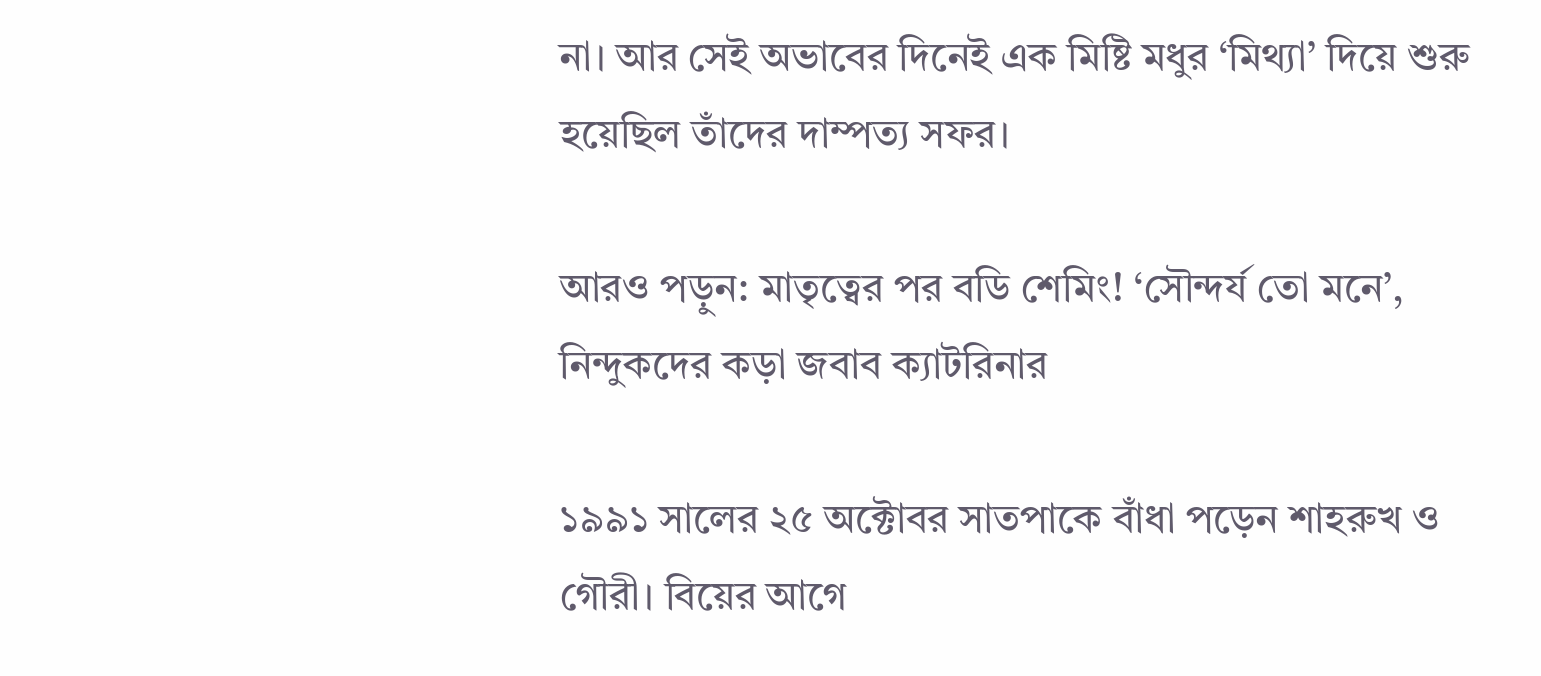না। আর সেই অভাবের দিনেই এক মিষ্টি মধুর ‘মিথ্যা’ দিয়ে শুরু হয়েছিল তাঁদের দাম্পত্য সফর।

আরও পড়ুন: মাতৃত্বের পর বডি শেমিং! ‘সৌন্দর্য তো মনে’, নিন্দুকদের কড়া জবাব ক্যাটরিনার

১৯৯১ সালের ২৫ অক্টোবর সাতপাকে বাঁধা পড়েন শাহরুখ ও গৌরী। বিয়ের আগে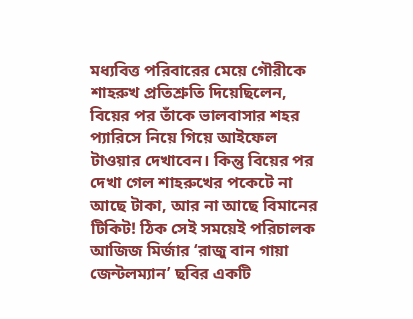মধ্যবিত্ত পরিবারের মেয়ে গৌরীকে শাহরুখ প্রতিশ্রুতি দিয়েছিলেন, বিয়ের পর তাঁকে ভালবাসার শহর প্যারিসে নিয়ে গিয়ে আইফেল টাওয়ার দেখাবেন। কিন্তু বিয়ের পর দেখা গেল শাহরুখের পকেটে না আছে টাকা, আর না আছে বিমানের টিকিট! ঠিক সেই সময়েই পরিচালক আজিজ মির্জার ‘রাজু বান গায়া জেন্টলম্যান’ ছবির একটি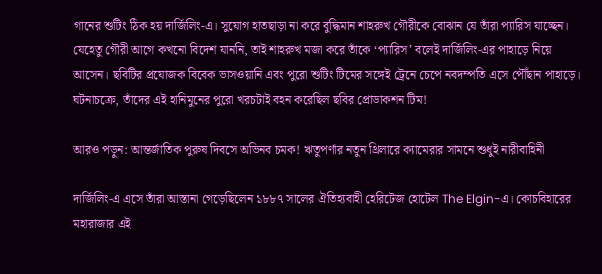গানের শুটিং ঠিক হয় দার্জিলিং-এ। সুযোগ হাতছাড়া না করে বুদ্ধিমান শাহরুখ গৌরীকে বোঝান যে তাঁরা প্যারিস যাচ্ছেন। যেহেতু গৌরী আগে কখনো বিদেশ যাননি, তাই শাহরুখ মজা করে তাঁকে ‘প্যারিস’ বলেই দার্জিলিং-এর পাহাড়ে নিয়ে আসেন। ছবিটির প্রযোজক বিবেক ভাসওয়ানি এবং পুরো শুটিং টিমের সঙ্গেই ট্রেনে চেপে নবদম্পতি এসে পৌঁছান পাহাড়ে। ঘটনাচক্রে, তাঁদের এই হানিমুনের পুরো খরচটাই বহন করেছিল ছবির প্রোডাকশন টিম!

আরও পড়ুন: আন্তর্জাতিক পুরুষ দিবসে অভিনব চমক! ঋতুপর্ণার নতুন থ্রিলারে ক্যামেরার সামনে শুধুই নারীবাহিনী

দার্জিলিং-এ এসে তাঁরা আস্তানা গেড়েছিলেন ১৮৮৭ সালের ঐতিহ্যবাহী হেরিটেজ হোটেল The Elgin-এ। কোচবিহারের মহারাজার এই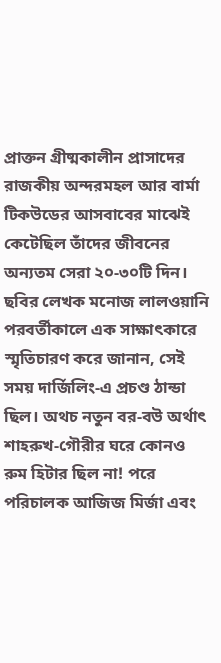প্রাক্তন গ্রীষ্মকালীন প্রাসাদের রাজকীয় অন্দরমহল আর বার্মা টিকউডের আসবাবের মাঝেই কেটেছিল তাঁদের জীবনের অন্যতম সেরা ২০-৩০টি দিন। ছবির লেখক মনোজ লালওয়ানি পরবর্তীকালে এক সাক্ষাৎকারে স্মৃতিচারণ করে জানান, সেই সময় দার্জিলিং-এ প্রচণ্ড ঠান্ডা ছিল। অথচ নতুন বর-বউ অর্থাৎ শাহরুখ-গৌরীর ঘরে কোনও রুম হিটার ছিল না! পরে পরিচালক আজিজ মির্জা এবং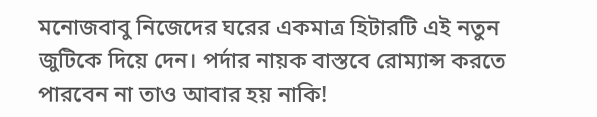মনোজবাবু নিজেদের ঘরের একমাত্র হিটারটি এই নতুন জুটিকে দিয়ে দেন। পর্দার নায়ক বাস্তবে রোম্যান্স করতে পারবেন না তাও আবার হয় নাকি!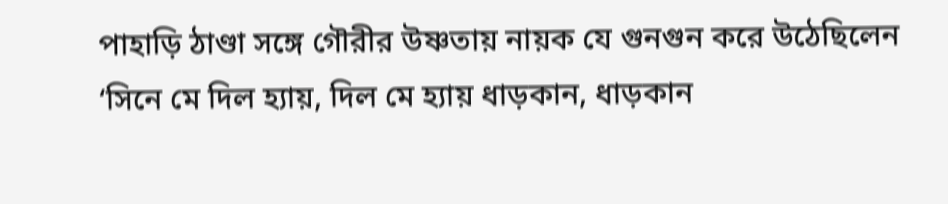পাহাড়ি ঠাণ্ডা সঙ্গে গৌরীর উষ্ণতায় নায়ক যে গুনগুন করে উঠেছিলেন ‘সিনে মে দিল হ্যায়, দিল মে হ্যায় ধাড়কান, ধাড়কান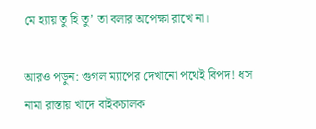মে হ্যায় তু হি তু’ তা বলার অপেক্ষা রাখে না।

আরও পড়ুন: গুগল ম্যাপের দেখানো পথেই বিপদ! ধস নামা রাস্তায় খাদে বাইকচালক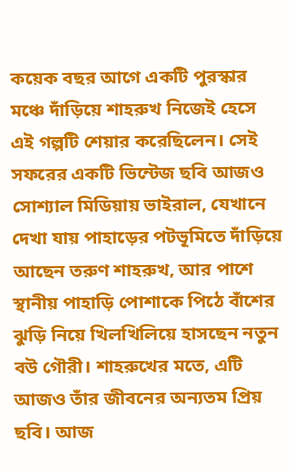কয়েক বছর আগে একটি পুরস্কার মঞ্চে দাঁড়িয়ে শাহরুখ নিজেই হেসে এই গল্পটি শেয়ার করেছিলেন। সেই সফরের একটি ভিন্টেজ ছবি আজও সোশ্যাল মিডিয়ায় ভাইরাল, যেখানে দেখা যায় পাহাড়ের পটভূমিতে দাঁড়িয়ে আছেন তরুণ শাহরুখ, আর পাশে স্থানীয় পাহাড়ি পোশাকে পিঠে বাঁশের ঝুড়ি নিয়ে খিলখিলিয়ে হাসছেন নতুন বউ গৌরী। শাহরুখের মতে, এটি আজও তাঁর জীবনের অন্যতম প্রিয় ছবি। আজ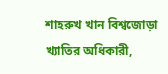শাহরুখ খান বিশ্বজোড়া খ্যাতির অধিকারী,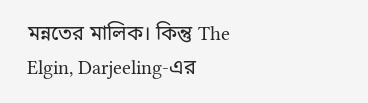মন্নতের মালিক। কিন্তু The Elgin, Darjeeling-এর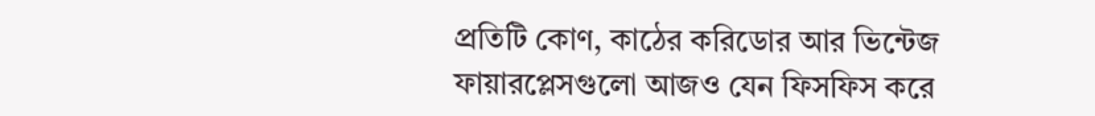প্রতিটি কোণ, কাঠের করিডোর আর ভিন্টেজ ফায়ারপ্লেসগুলো আজও যেন ফিসফিস করে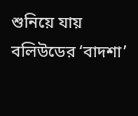শুনিয়ে যায় বলিউডের ‘বাদশা’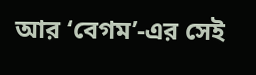আর ‘বেগম’-এর সেই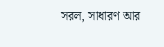সরল, সাধারণ আর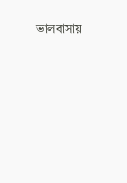ভালবাসায়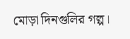মোড়া দিনগুলির গল্প।